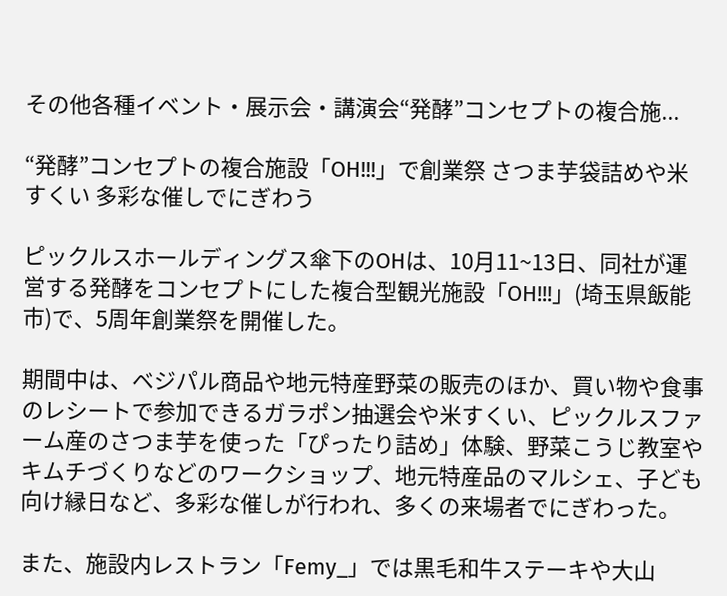その他各種イベント・展示会・講演会“発酵”コンセプトの複合施...

“発酵”コンセプトの複合施設「OH!!!」で創業祭 さつま芋袋詰めや米すくい 多彩な催しでにぎわう

ピックルスホールディングス傘下のOHは、10月11~13日、同社が運営する発酵をコンセプトにした複合型観光施設「OH!!!」(埼玉県飯能市)で、5周年創業祭を開催した。

期間中は、ベジパル商品や地元特産野菜の販売のほか、買い物や食事のレシートで参加できるガラポン抽選会や米すくい、ピックルスファーム産のさつま芋を使った「ぴったり詰め」体験、野菜こうじ教室やキムチづくりなどのワークショップ、地元特産品のマルシェ、子ども向け縁日など、多彩な催しが行われ、多くの来場者でにぎわった。

また、施設内レストラン「Femy_」では黒毛和牛ステーキや大山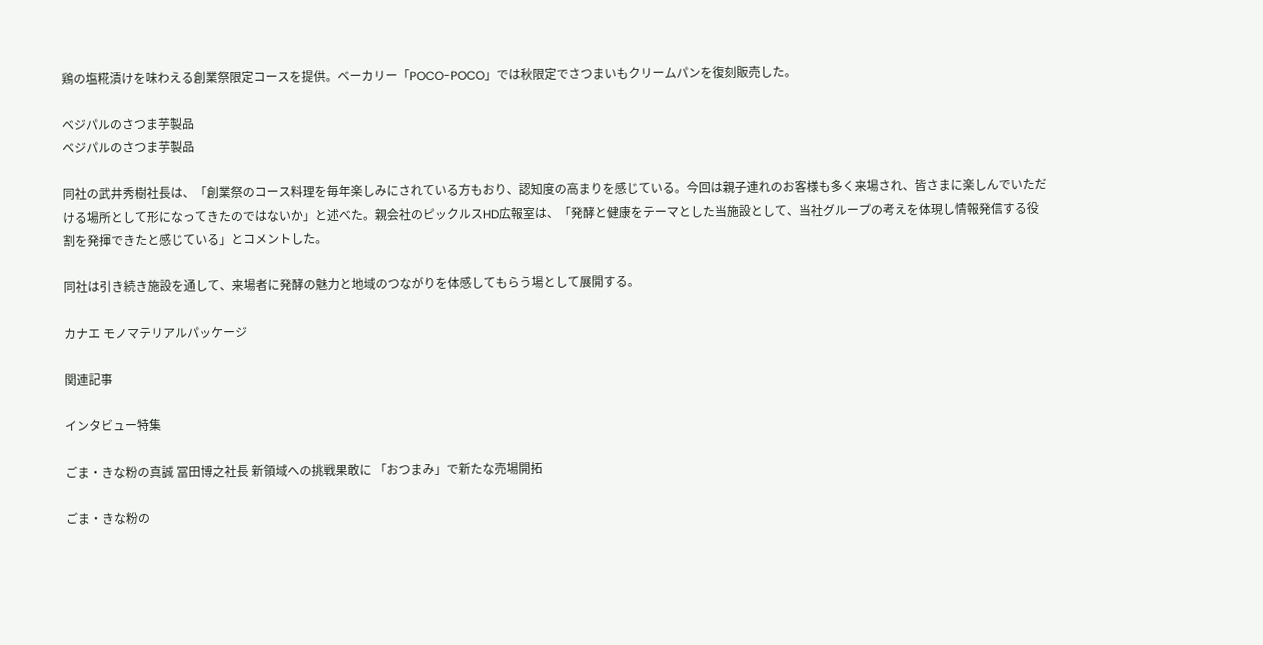鶏の塩糀漬けを味わえる創業祭限定コースを提供。ベーカリー「POCO-POCO」では秋限定でさつまいもクリームパンを復刻販売した。

ベジパルのさつま芋製品
ベジパルのさつま芋製品

同社の武井秀樹社長は、「創業祭のコース料理を毎年楽しみにされている方もおり、認知度の高まりを感じている。今回は親子連れのお客様も多く来場され、皆さまに楽しんでいただける場所として形になってきたのではないか」と述べた。親会社のピックルスHD広報室は、「発酵と健康をテーマとした当施設として、当社グループの考えを体現し情報発信する役割を発揮できたと感じている」とコメントした。

同社は引き続き施設を通して、来場者に発酵の魅力と地域のつながりを体感してもらう場として展開する。

カナエ モノマテリアルパッケージ

関連記事

インタビュー特集

ごま・きな粉の真誠 冨田博之社長 新領域への挑戦果敢に 「おつまみ」で新たな売場開拓

ごま・きな粉の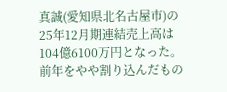真誠(愛知県北名古屋市)の25年12月期連結売上高は104億6100万円となった。前年をやや割り込んだもの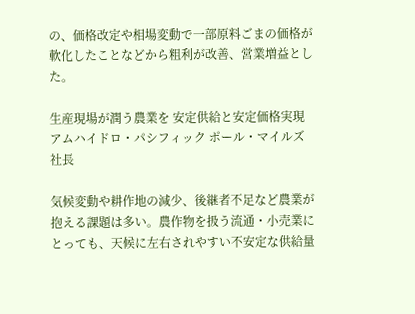の、価格改定や相場変動で一部原料ごまの価格が軟化したことなどから粗利が改善、営業増益とした。

生産現場が潤う農業を 安定供給と安定価格実現 アムハイドロ・パシフィック ポール・マイルズ社長

気候変動や耕作地の減少、後継者不足など農業が抱える課題は多い。農作物を扱う流通・小売業にとっても、天候に左右されやすい不安定な供給量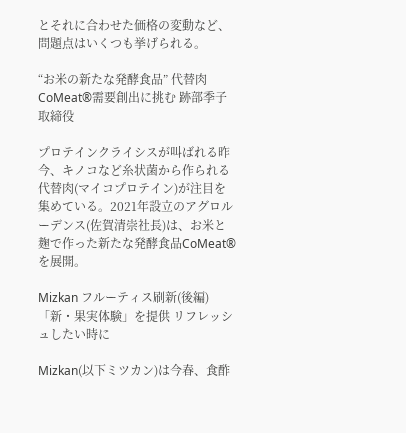とそれに合わせた価格の変動など、問題点はいくつも挙げられる。

“お米の新たな発酵食品” 代替肉CoMeat®需要創出に挑む 跡部季子取締役

プロテインクライシスが叫ばれる昨今、キノコなど糸状菌から作られる代替肉(マイコプロテイン)が注目を集めている。2021年設立のアグロルーデンス(佐賀清崇社長)は、お米と麹で作った新たな発酵食品CoMeat®を展開。

Mizkan フルーティス刷新(後編) 「新・果実体験」を提供 リフレッシュしたい時に

Mizkan(以下ミツカン)は今春、食酢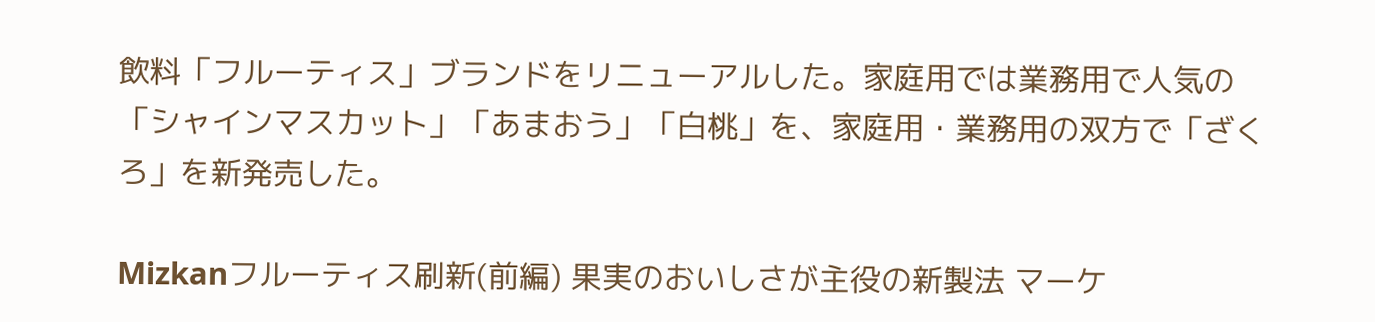飲料「フルーティス」ブランドをリニューアルした。家庭用では業務用で人気の「シャインマスカット」「あまおう」「白桃」を、家庭用・業務用の双方で「ざくろ」を新発売した。

Mizkanフルーティス刷新(前編) 果実のおいしさが主役の新製法 マーケ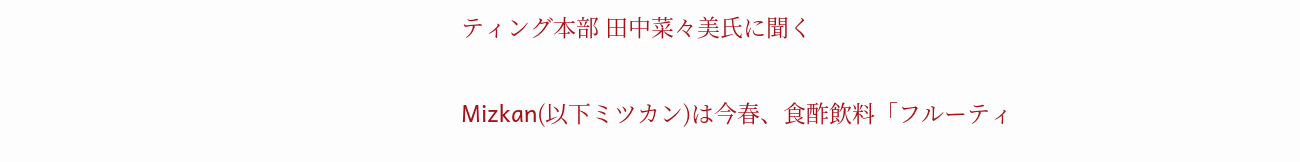ティング本部 田中菜々美氏に聞く

Mizkan(以下ミツカン)は今春、食酢飲料「フルーティ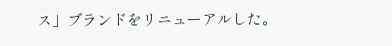ス」ブランドをリニューアルした。